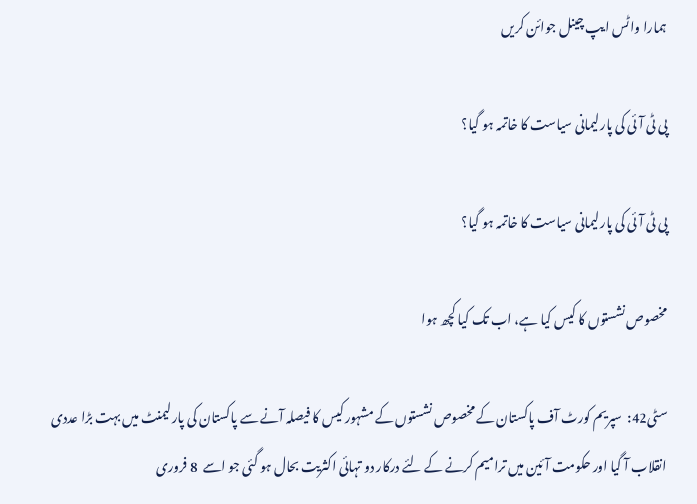ہمارا واٹس ایپ چینل جوائن کریں

پی ٹی آئی کی پارلیمانی سیاست کا خاتمہ ہو گیا؟

پی ٹی آئی کی پارلیمانی سیاست کا خاتمہ ہو گیا؟

مخصوص نشستوں کا کیس کیا ہے، اب تک کیا کچھ ہوا

سٹی42:  سپریم کورٹ آف پاکستان کے مخصوص نشستوں کے مشہور کیس کا فیصلہ آنے سے پاکستان کی پارلیمنٹ میں بہت بڑا عددی انقلاب آ گیا اور حکومت آئین میں ترامیم کرنے کے لئے درکار دو تہائی اکثریت بحال ہو گئی جو اسے  8 فروری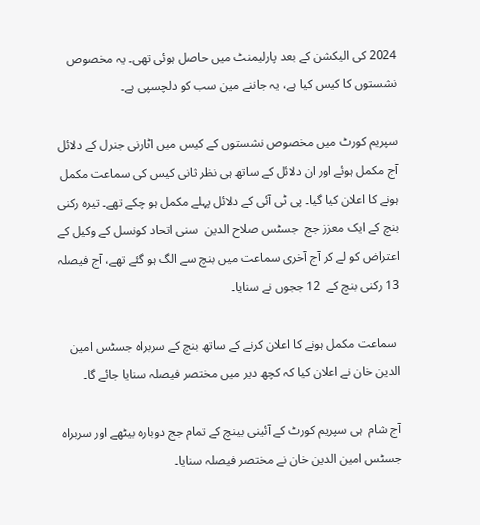2024 کی الیکشن کے بعد پارلیمنٹ میں حاصل ہوئی تھی۔ یہ مخصوص نشستوں کا کیس کیا ہے، یہ جاننے مین سب کو دلچسپی ہے۔

سپریم کورٹ میں مخصوص نشستوں کے کیس میں اٹارنی جنرل کے دلائل آج مکمل ہوئے اور ان دلائل کے ساتھ ہی نظر ثانی کیس کی سماعت مکمل ہونے کا اعلان کیا گیا۔ پی ٹی آئی کے دلائل پہلے مکمل ہو چکے تھے۔ تیرہ رکنی بنچ کے ایک معزز جج  جسٹس صلاح الدین  سنی اتحاد کونسل کے وکیل کے اعتراض کو لے کر آج آخری سماعت میں بنچ سے الگ ہو گئے تھے، آج فیصلہ 13 رکنی بنچ کے  12 ججوں نے سنایا۔

 سماعت مکمل ہونے کا اعلان کرنے کے ساتھ بنچ کے سربراہ جسٹس امین الدین خان نے اعلان کیا کہ کچھ دیر میں مختصر فیصلہ سنایا جائے گا۔

آج شام  ہی سپریم کورٹ کے آئینی بینچ کے تمام جج دوبارہ بیٹھے اور سربراہ جسٹس امین الدین خان نے مختصر فیصلہ سنایا۔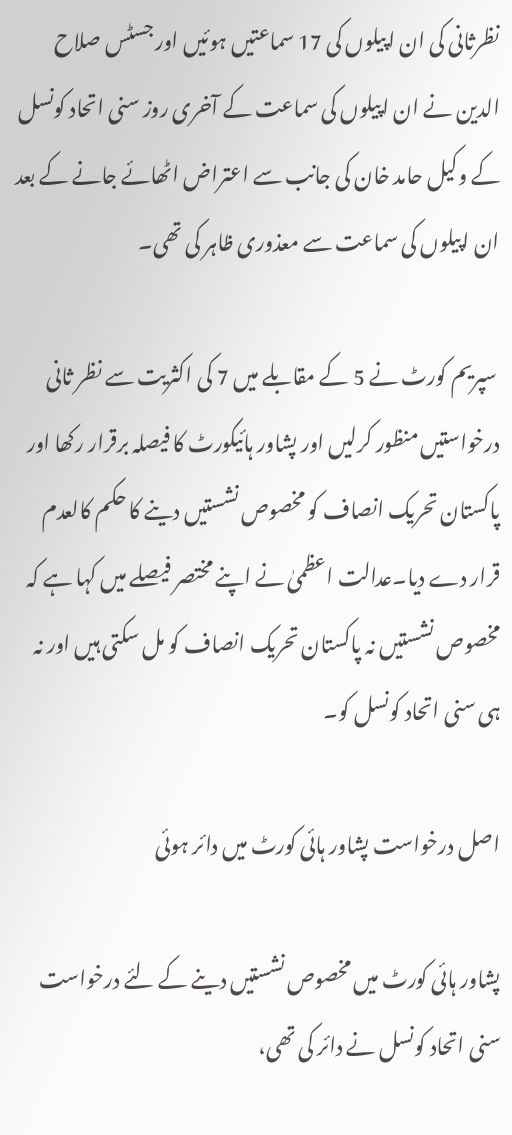نظرثانی کی ان اپیلوں کی 17 سماعتیں ہوئیں اور جسٹس صلاح الدین نے ان اپیلوں کی سماعت کے آخری روز سنی اتحاد کونسل کے وکیل حامد خان کی جانب سے اعتراض اٹھائے جانے کے بعد ان اپیلوں کی سماعت سے معذوری ظاہر کی تھی۔

 سپریم کورٹ نے 5 کے مقابلے میں 7 کی اکثریت سے نظر ثانی درخواستیں منظور کرلیں اور پشاور ہائیکورٹ کا فیصلہ برقرار رکھا اور پاکستان تحریک انصاف کو مخصوص نشستیں دینے کا حکم کالعدم قرار دے دیا۔عدالت اعظمیٰ نے اپنے مختصر فیصلے میں کہا ہے کہ مخصوص نشستیں نہ پاکستان تحریک انصاف کو مل سکتی ہیں اور نہ ہی سنی اتحاد کونسل کو۔

اصل درخواست پشاور ہائی کورٹ میں دائر ہوئی

پشاور ہائی کورٹ میں مخصوص نشستیں دینے کے لئے درخواست سنی اتحاد کونسل نے دائر کی تھی،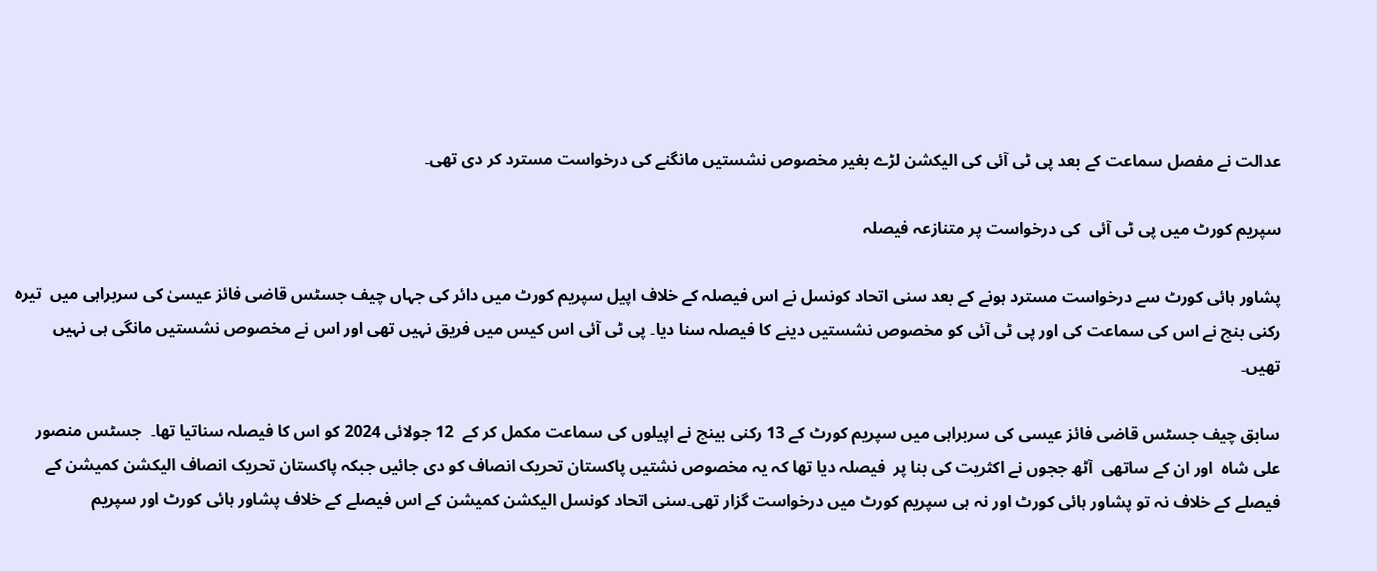عدالت نے مفصل سماعت کے بعد پی ٹی آئی کی الیکشن لڑے بغیر مخصوص نشستیں مانگنے کی درخواست مسترد کر دی تھی۔

سپریم کورٹ میں پی ٹی آئی  کی درخواست پر متنازعہ فیصلہ

پشاور ہائی کورٹ سے درخواست مسترد ہونے کے بعد سنی اتحاد کونسل نے اس فیصلہ کے خلاف اپیل سپریم کورٹ میں دائر کی جہاں چیف جسٹس قاضی فائز عیسیٰ کی سربراہی میں  تیرہ رکنی بنچ نے اس کی سماعت کی اور پی ٹی آئی کو مخصوص نشستیں دینے کا فیصلہ سنا دیا۔ پی ٹی آئی اس کیس میں فریق نہیں تھی اور اس نے مخصوص نشستیں مانگی ہی نہیں تھیں۔

سابق چیف جسٹس قاضی فائز عیسی کی سربراہی میں سپریم کورٹ کے 13 رکنی بینچ نے اپیلوں کی سماعت مکمل کر کے  12 جولائی 2024 کو اس کا فیصلہ سناتیا تھا۔  جسٹس منصور علی شاہ  اور ان کے ساتھی  آٹھ ججوں نے اکثریت کی بنا پر  فیصلہ دیا تھا کہ یہ مخصوص نشتیں پاکستان تحریک انصاف کو دی جائیں جبکہ پاکستان تحریک انصاف الیکشن کمیشن کے فیصلے کے خلاف نہ تو پشاور ہائی کورٹ اور نہ ہی سپریم کورٹ میں درخواست گزار تھی۔سنی اتحاد کونسل الیکشن کمیشن کے اس فیصلے کے خلاف پشاور ہائی کورٹ اور سپریم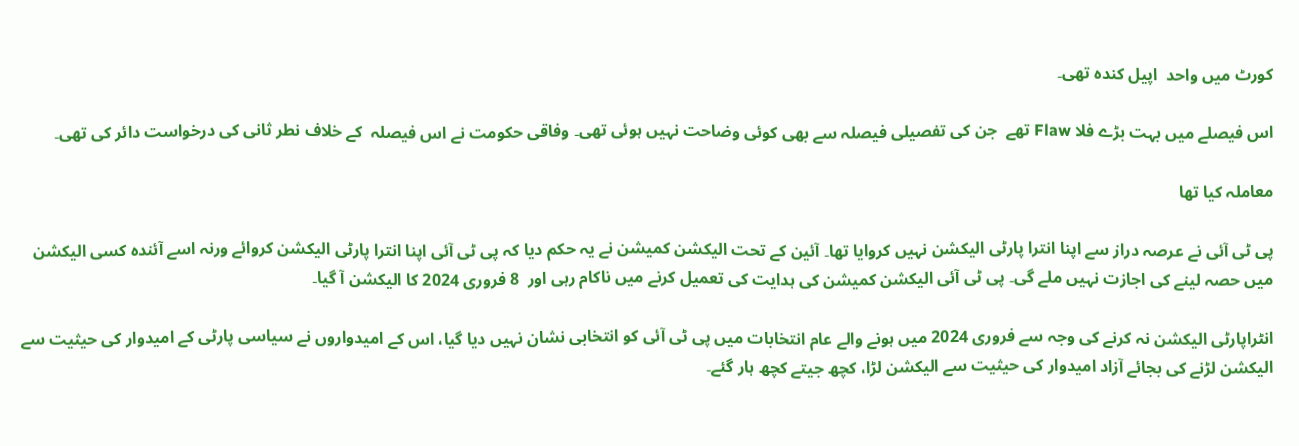کورٹ میں واحد  اپیل کندہ تھی۔

اس فیصلے میں بہت بڑے فلا Flaw تھے  جن کی تفصیلی فیصلہ سے بھی کوئی وضاحت نہیں ہوئی تھی۔ وفاقی حکومت نے اس فیصلہ  کے خلاف نطر ثانی کی درخواست دائر کی تھی۔

معاملہ کیا تھا

پی ٹی آئی نے عرصہ دراز سے اپنا انترا پارٹی الیکشن نہیں کروایا تھا۔ آئین کے تحت الیکشن کمیشن نے یہ حکم دیا کہ پی ٹی آئی اپنا انترا پارٹی الیکشن کروائے ورنہ اسے آئندہ کسی الیکشن میں حصہ لینے کی اجازت نہیں ملے گی۔ پی ٹی آئی الیکشن کمیشن کی ہدایت کی تعمیل کرنے میں ناکام رہی اور  8 فروری 2024 کا الیکشن آ گیا۔

انٹراپارٹی الیکشن نہ کرنے کی وجہ سے فروری 2024 میں ہونے والے عام انتخابات میں پی ٹی آئی کو انتخابی نشان نہیں دیا گیا، اس کے امیدواروں نے سیاسی پارٹی کے امیدوار کی حیثیت سے الیکشن لڑنے کی بجائے آزاد امیدوار کی حیثیت سے الیکشن لڑا، کچھ جیتے کچھ ہار گئے۔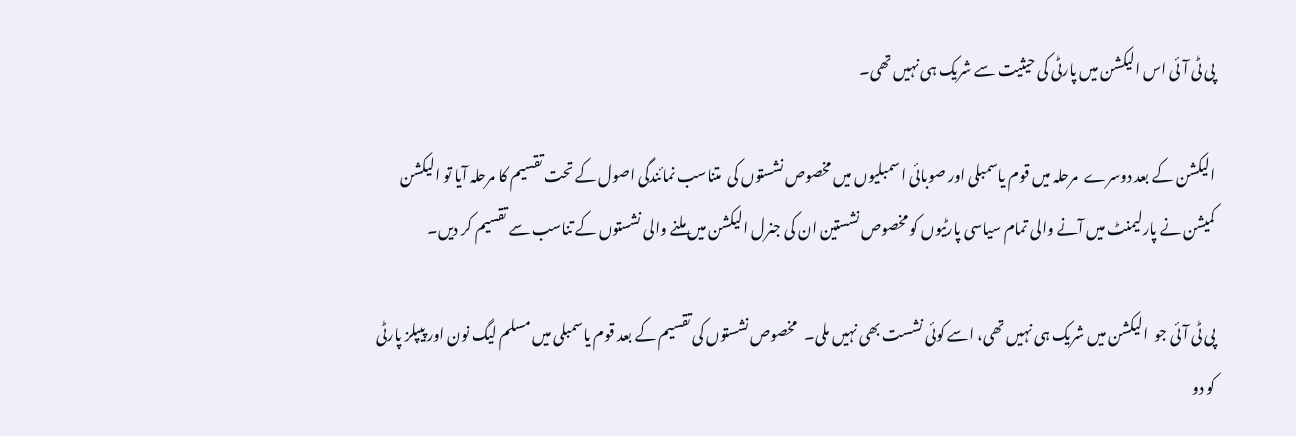پی ٹی آئی اس الیکشن میں پارٹی کی حیثیت سے شریک ہی نہیں تھی۔

الیکشن کے بعد دوسرے  مرحلہ میں قوم یاسمبلی اور صوبائی اسمبلیوں میں مخصوص نشستوں کی  متناسب نمائندگی اصول کے تحت تقسیم کا مرحلہ آیا تو الیکشن کمیشن نے پارلیمنٹ میں آنے والی تمام سیاسی پارٹیوں کو مخصوص نشستین ان کی جنرل الیکشن میں ملنے والی نشستوں کے تناسب سے تقسیم کر دیں۔

پی ٹی آئی جو  الیکشن میں شریک ہی نہیں تھی، اسے کوئی نشست بھی نہیں ملی۔   مخصوص نشستوں کی تقسیم کے بعد قوم یاسمبلی میں مسلم لیگ نون اور پیپلز پارٹی کو دو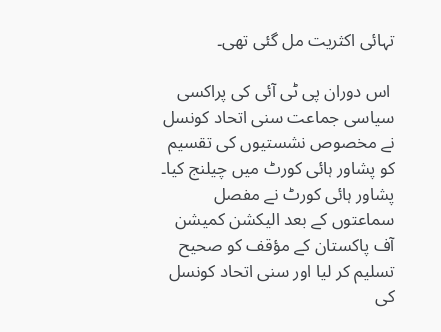تہائی اکثریت مل گئی تھی۔

 اس دوران پی ٹی آئی کی پراکسی سیاسی جماعت سنی اتحاد کونسل نے مخصوص نشستیوں کی تقسیم کو پشاور ہائی کورٹ میں چیلنج کیا۔ پشاور ہائی کورٹ نے مفصل سماعتوں کے بعد الیکشن کمیشن آف پاکستان کے مؤقف کو صحیح تسلیم کر لیا اور سنی اتحاد کونسل کی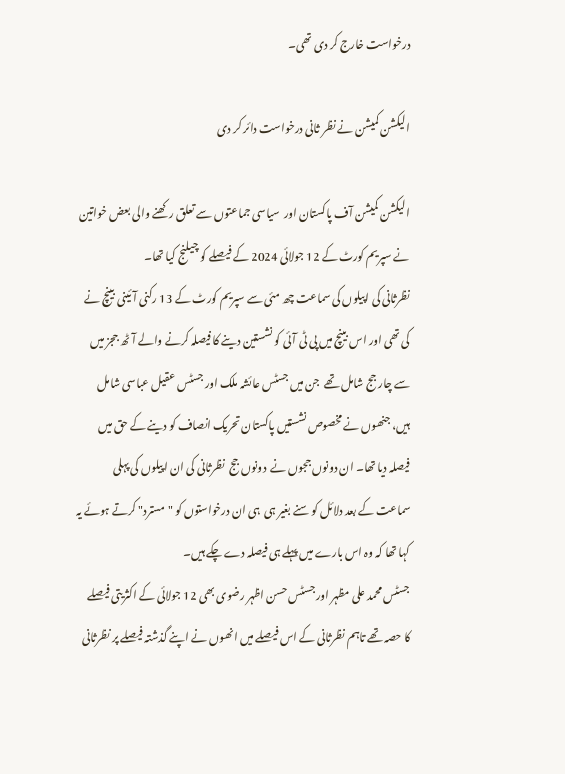درخواست خارج کر دی تھی۔

الیکشن کمیشن نے نظر ثانی درخواست دائر کر دی

الیکشن کمیشن آف پاکستان اور  سیاسی جماعتوں سے تعلق رکھنے والی بعض خواتین نے سپریم کورٹ کے 12 جولائی 2024 کے فیصلے کو چیلنج کیا تھا۔
نظرثانی کی اپیلوں کی سماعت چھ مئی سے سپریم کورٹ کے 13 رکنی آئینی بینچ نے کی تھی اور اس بینچ میں پی ٹی آئی کو نشستین دینے کا فیصلہ کرنے والے آٹھ ججز میں سے چار جج شامل تھے  جن میں جسٹس عائشہ ملک اور جسٹس عقیل عباسی شامل ہیں، جنھوں نے مخصوص نشستیں پاکستان تحریک انصاف کو دینے کے حق میں فیصلہ دیا تھا۔ ان دونوں ججوں نے  دونوں جج  نظرثانی کی ان اپیلوں کی پہلی سماعت کے بعد دلائل کو سنے بغیر ہی  ہی ان درخواستوں کو "مسترد" کرتے ہوئے یہ کہا تھا کہ وہ اس بارے میں پہلے ہی فیصلہ دے چکے ہیں۔
جسٹس محمد علی مظہر اور جسٹس حسن اظہر رضوی بھی 12 جولائی کے اکثریتی فیصلے کا حصہ تھے تاہم نظرثانی کے اس فیصلے میں انھوں نے اپنے گذشتہ فیصلے پر نظرثانی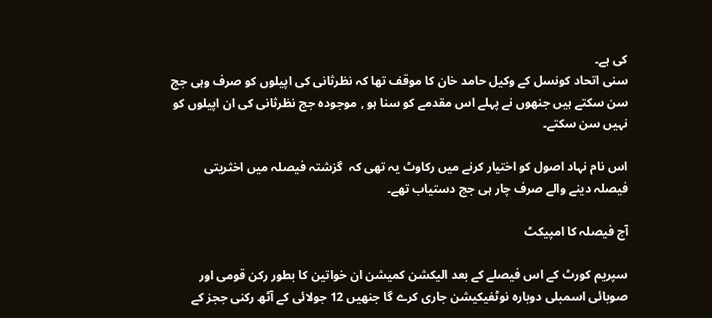کی ہے۔
سنی اتحاد کونسل کے وکیل حامد خان کا موقف تھا کہ نظرثانی کی اپیلوں کو صرف وہی جج  سن سکتے ہیں جنھوں نے پہلے اس مقدمے کو سنا ہو , موجودہ جج نظرثانی کی ان اپیلوں کو نہیں سن سکتے۔

اس نام نہاد اصول کو اختیار کرنے میں رکاوٹ یہ تھی کہ  گزشتہ فیصلہ میں اخثریتی فیصلہ دینے والے صرف چار ہی جج دستیاب تھے۔

آج فیصلہ کا امپیکٹ

سپریم کورٹ کے اس فیصلے کے بعد الیکشن کمیشن ان خواتین کا بطور رکن قومی اور صوبائی اسمبلی دوبارہ نوٹفیکیشن جاری کرے گا جنھیں 12 جولائی کے آٹھ رکنی ججز کے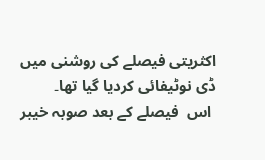اکثریتی فیصلے کی روشنی میں ڈی نوٹیفائی کردیا گیا تھا۔
 اس  فیصلے کے بعد صوبہ خیبر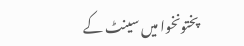پختونخوا میں سینٹ کے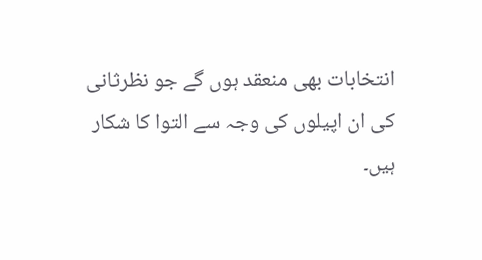انتخابات بھی منعقد ہوں گے جو نظرثانی کی ان اپیلوں کی وجہ سے التوا کا شکار ہیں۔